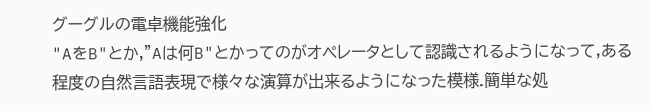グーグルの電卓機能強化
"AをB"とか,"Aは何B"とかってのがオペレータとして認識されるようになって,ある程度の自然言語表現で様々な演算が出来るようになった模様.簡単な処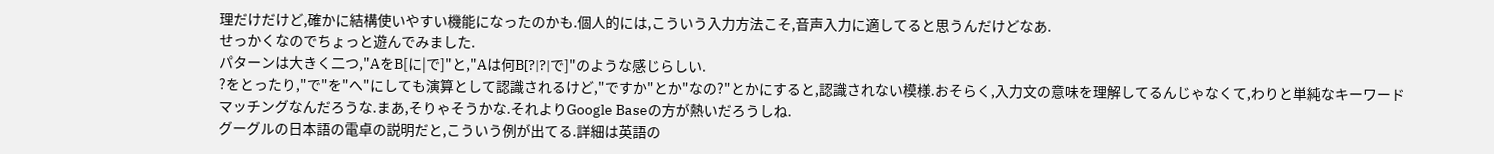理だけだけど,確かに結構使いやすい機能になったのかも.個人的には,こういう入力方法こそ,音声入力に適してると思うんだけどなあ.
せっかくなのでちょっと遊んでみました.
パターンは大きく二つ,"AをB[に|で]"と,"Aは何B[?|?|で]"のような感じらしい.
?をとったり,"で"を"へ"にしても演算として認識されるけど,"ですか"とか"なの?"とかにすると,認識されない模様.おそらく,入力文の意味を理解してるんじゃなくて,わりと単純なキーワードマッチングなんだろうな.まあ,そりゃそうかな.それよりGoogle Baseの方が熱いだろうしね.
グーグルの日本語の電卓の説明だと,こういう例が出てる.詳細は英語の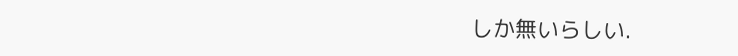しか無いらしい.